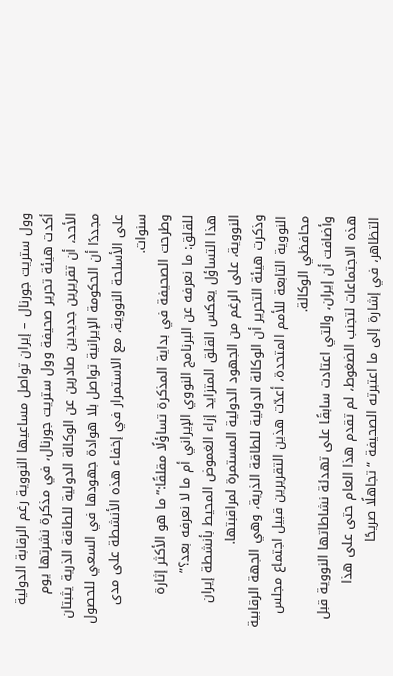وول ستريت جورنال – إيران تواصل مساعيها النووية رغم الرقابة الدولية
أكدت هيئة تحرير صحيفة وول ستريت جورنال، في مذكرة نشرتها يوم الأحد، أن تقريرين جديدين صادرين عن الوكالة الدولية للطاقة الذرية يثبتان مجددًا أن الحكومة الإيرانية تواصل بلا هوادة جهودها في السعي للحصول على الأسلحة النووية، مع الاستمرار في إخفاء هذه الأنشطة على مدى سنوات.
وطرحت الصحيفة في بداية المذكرة تساؤلًا مقلقًا:”ما هو الأكثر إثارة للقلق: ما نعرفه عن البرنامج النووي الإيراني أم ما لا نعرفه بعد؟”
هذا التساؤل يعكس القلق المتزايد إزاء الغموض المحيط بأنشطة إيران النووية، على الرغم من الجهود الدولية المستمرة لمراقبتها.
وذكرت هيئة التحرير أن الوكالة الدولية للطاقة الذرية، وهي الجهة الرقابية النووية التابعة للأمم المتحدة، أعدّت هذين التقريرين قبيل اجتماع مجلس محافظي الوكالة.
وأضافت أن إيران، والتي اعتادت سابقًا على تهدئة نشاطاتها النووية قبل هذه الاجتماعات لتجنب الضغوط، لم تقدم هذا العام حتى على هذا التظاهر، في إشارة إلى ما اعتبرته الصحيفة “تجاهلًا صريحًا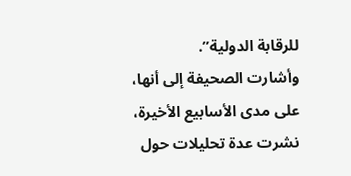للرقابة الدولية”.
وأشارت الصحيفة إلى أنها، على مدى الأسابيع الأخيرة، نشرت عدة تحليلات حول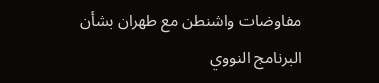مفاوضات واشنطن مع طهران بشأن البرنامج النووي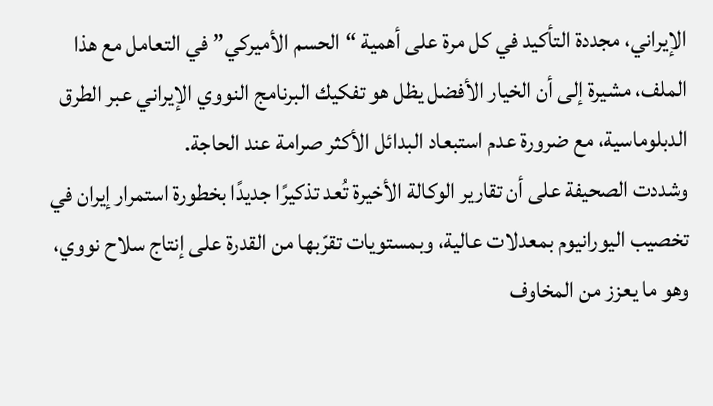الإيراني، مجددة التأكيد في كل مرة على أهمية “الحسم الأميركي” في التعامل مع هذا الملف، مشيرة إلى أن الخيار الأفضل يظل هو تفكيك البرنامج النووي الإيراني عبر الطرق الدبلوماسية، مع ضرورة عدم استبعاد البدائل الأكثر صرامة عند الحاجة.
وشددت الصحيفة على أن تقارير الوكالة الأخيرة تُعد تذكيرًا جديدًا بخطورة استمرار إيران في تخصيب اليورانيوم بمعدلات عالية، وبمستويات تقرّبها من القدرة على إنتاج سلاح نووي، وهو ما يعزز من المخاوف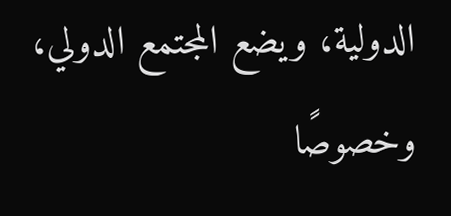الدولية، ويضع المجتمع الدولي، وخصوصًا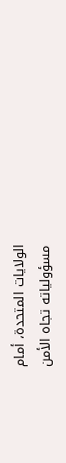الولايات المتحدة، أمام مسؤولياته تجاه الأمن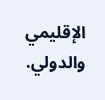الإقليمي والدولي.